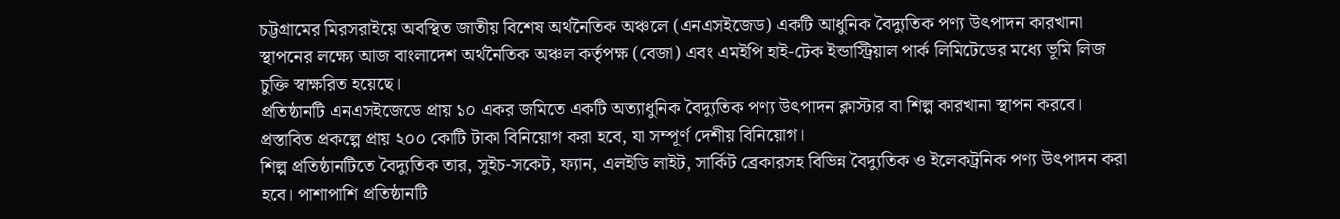চট্টগ্রামের মিরসরাইয়ে অবস্থিত জাতীয় বিশেষ অর্থনৈতিক অঞ্চলে (এনএসইজেড) একটি আধুনিক বৈদ্যুতিক পণ্য উৎপাদন কারখানা স্থাপনের লক্ষ্যে আজ বাংলাদেশ অর্থনৈতিক অঞ্চল কর্তৃপক্ষ (বেজা) এবং এমইপি হাই-টেক ইন্ডাস্ট্রিয়াল পার্ক লিমিটেডের মধ্যে ভূমি লিজ চুক্তি স্বাক্ষরিত হয়েছে।
প্রতিষ্ঠানটি এনএসইজেডে প্রায় ১০ একর জমিতে একটি অত্যাধুনিক বৈদ্যুতিক পণ্য উৎপাদন ক্লাস্টার বা শিল্প কারখানা স্থাপন করবে। প্রস্তাবিত প্রকল্পে প্রায় ২০০ কোটি টাকা বিনিয়োগ করা হবে, যা সম্পূর্ণ দেশীয় বিনিয়োগ।
শিল্প প্রতিষ্ঠানটিতে বৈদ্যুতিক তার, সুইচ-সকেট, ফ্যান, এলইডি লাইট, সার্কিট ব্রেকারসহ বিভিন্ন বৈদ্যুতিক ও ইলেকট্রনিক পণ্য উৎপাদন করা হবে। পাশাপাশি প্রতিষ্ঠানটি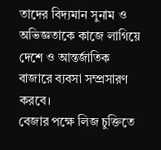তাদের বিদ্যমান সুনাম ও অভিজ্ঞতাকে কাজে লাগিয়ে দেশে ও আন্তর্জাতিক বাজারে ব্যবসা সম্প্রসারণ করবে।
বেজার পক্ষে লিজ চুক্তিতে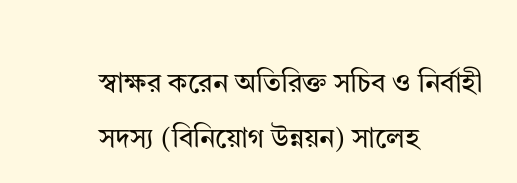স্বাক্ষর করেন অতিরিক্ত সচিব ও নির্বাহী সদস্য (বিনিয়োগ উন্নয়ন) সালেহ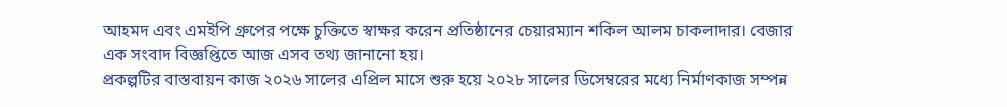আহমদ এবং এমইপি গ্রুপের পক্ষে চুক্তিতে স্বাক্ষর করেন প্রতিষ্ঠানের চেয়ারম্যান শকিল আলম চাকলাদার। বেজার এক সংবাদ বিজ্ঞপ্তিতে আজ এসব তথ্য জানানো হয়।
প্রকল্পটির বাস্তবায়ন কাজ ২০২৬ সালের এপ্রিল মাসে শুরু হয়ে ২০২৮ সালের ডিসেম্বরের মধ্যে নির্মাণকাজ সম্পন্ন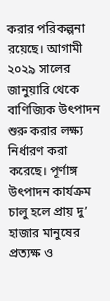করার পরিকল্পনা রয়েছে। আগামী ২০২৯ সালের জানুয়ারি থেকে বাণিজ্যিক উৎপাদন শুরু করার লক্ষ্য নির্ধারণ করা করেছে। পূর্ণাঙ্গ উৎপাদন কার্যক্রম চালু হলে প্রায় দু’ হাজার মানুষের প্রত্যক্ষ ও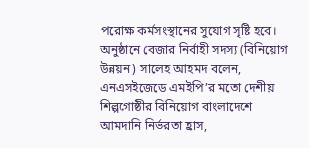পরোক্ষ কর্মসংস্থানের সুযোগ সৃষ্টি হবে।
অনুষ্ঠানে বেজার নির্বাহী সদস্য (বিনিয়োগ উন্নয়ন) সালেহ আহমদ বলেন, এনএসইজেডে এমইপি’র মতো দেশীয় শিল্পগোষ্ঠীর বিনিয়োগ বাংলাদেশে আমদানি নির্ভরতা হ্রাস,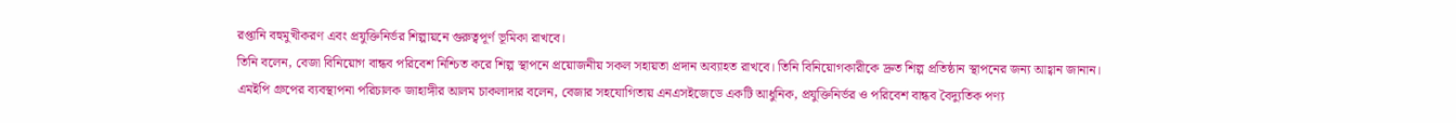রপ্তানি বহুমুখীকরণ এবং প্রযুক্তিনির্ভর শিল্পায়নে গুরুত্বপূর্ণ ভূমিকা রাখবে।
তিনি বলেন, বেজা বিনিয়োগ বান্ধব পরিবেশ নিশ্চিত করে শিল্প স্থাপনে প্রয়োজনীয় সকল সহায়তা প্রদান অব্যাহত রাখবে। তিনি বিনিয়োগকারীকে দ্রুত শিল্প প্রতিষ্ঠান স্থাপনের জন্য আহ্বান জানান।
এমইপি গ্রুপের ব্যবস্থাপনা পরিচালক জাহাঙ্গীর আলম চাকলাদার বলেন, বেজার সহযোগিতায় এনএসইজেডে একটি আধুনিক, প্রযুক্তিনির্ভর ও পরিবেশ বান্ধব বৈদ্যুতিক পণ্য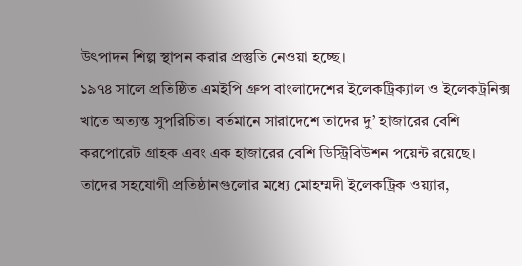উৎপাদন শিল্প স্থাপন করার প্রস্তুতি নেওয়া হচ্ছে।
১৯৭৪ সালে প্রতিষ্ঠিত এমইপি গ্রুপ বাংলাদেশের ইলেকট্রিক্যাল ও ইলেকট্রনিক্স খাতে অত্যন্ত সুপরিচিত। বর্তমানে সারাদেশে তাদের দু’ হাজারের বেশি করপোরেট গ্রাহক এবং এক হাজারের বেশি ডিস্ট্রিবিউশন পয়েন্ট রয়েছে। তাদের সহযোগী প্রতিষ্ঠানগুলোর মধ্যে মোহম্মদী ইলেকট্রিক ওয়্যার,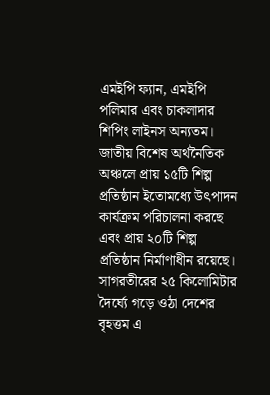এমইপি ফ্যান, এমইপি পলিমার এবং চাকলাদার শিপিং লাইনস অন্যতম।
জাতীয় বিশেষ অর্থনৈতিক অঞ্চলে প্রায় ১৫টি শিল্প প্রতিষ্ঠান ইতোমধ্যে উৎপাদন কার্যক্রম পরিচালনা করছে এবং প্রায় ২০টি শিল্প প্রতিষ্ঠান নির্মাণাধীন রয়েছে। সাগরতীরের ২৫ কিলোমিটার দৈর্ঘ্যে গড়ে ওঠা দেশের বৃহত্তম এ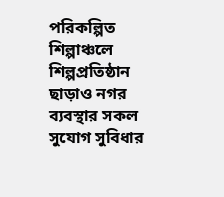পরিকল্পিত শিল্পাঞ্চলে শিল্পপ্রতিষ্ঠান ছাড়াও নগর ব্যবস্থার সকল সুযোগ সুবিধার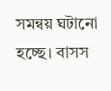সমন্বয় ঘটানো হচ্ছে। বাসস